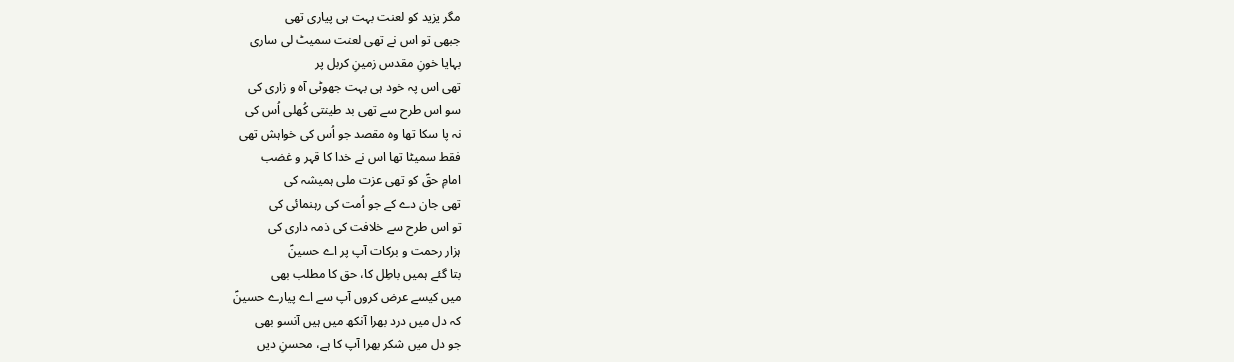مگر یزید کو لعنت بہت ہی پیاری تھی
جبھی تو اس نے تھی لعنت سمیٹ لی ساری
بہایا خونِ مقدس زمینِ کربل پر
تھی اس پہ خود ہی بہت جھوٹی آہ و زاری کی
سو اس طرح سے تھی بد طینتی کُھلی اُس کی
نہ پا سکا تھا وہ مقصد جو اُس کی خواہش تھی
فقط سمیٹا تھا اس نے خدا کا قہر و غضب
امامِ حقؑ کو تھی عزت ملی ہمیشہ کی
تھی جان دے کے جو اُمت کی رہنمائی کی
تو اس طرح سے خلافت کی ذمہ داری کی
ہزار رحمت و برکات آپ پر اے حسینؑ
بتا گئے ہمیں باطِل کا، حق کا مطلب بھی
میں کیسے عرض کروں آپ سے اے پیارے حسینؑ
کہ دل میں درد بھرا آنکھ میں ہیں آنسو بھی
جو دل میں شکر بھرا آپ کا ہے، محسنِ دیں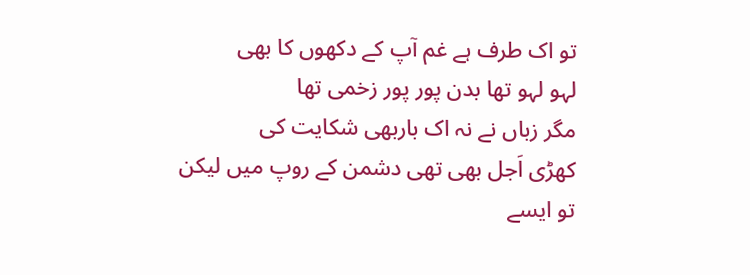تو اک طرف ہے غم آپ کے دکھوں کا بھی
لہو لہو تھا بدن پور پور زخمی تھا
مگر زباں نے نہ اک باربھی شکایت کی
کھڑی اَجل بھی تھی دشمن کے روپ میں لیکن
تو ایسے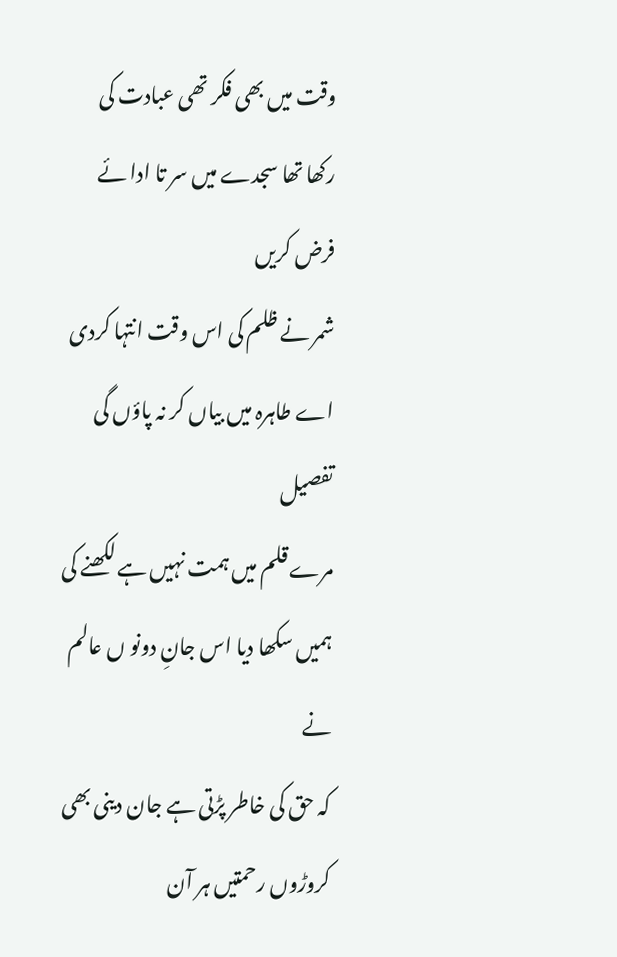وقت میں بھی فکر تھی عبادت کی
رکھا تھا سجدے میں سر تا ادا ئے فرض کریں
شمر نے ظلم کی اس وقت انتہا کردی
اے طاہرہ میں بیاں کر نہ پاؤں گی تفصیل
مرے قلم میں ہمت نہیں ہے لکھنے کی
ہمیں سکھا دیا اس جانِ دونو ں عالم نے
کہ حق کی خاطر پڑتی ہے جان دینی بھی
کروڑوں رحمتیں ہر آن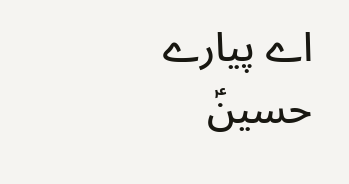اے پیارے حسینؑ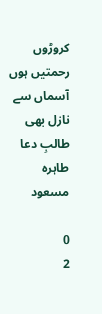کروڑوں رحمتیں ہوں آسماں سے نازل بھی
طالبِ دعا طاہرہ مسعود

0
2